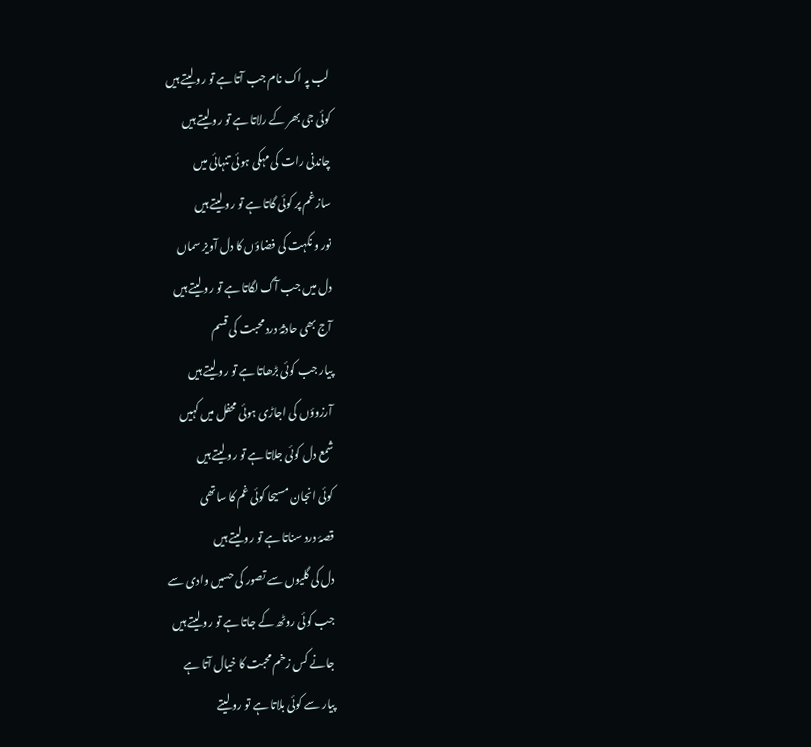لب پہ اک نام جب آتا ہے تو رو لیتے ہیں
کوئی جی بھر کے رلاتا ہے تو رو لیتے ہیں
چاندنی رات کی مہکی ہوئی تنہائی میں
ساز غم پر کوئی گاتا ہے تو رو لیتے ہیں
نور و نکہت کی فضاؤں کا دل آویز سماں
دل میں جب آگ لگاتا ہے تو رو لیتے ہیں
آج بھی حادثۂ درد محبت کی قسم
پیار جب کوئی بڑھاتا ہے تو رو لیتے ہیں
آرزوؤں کی اجاڑی ہوئی محفل میں کہیں
شمع دل کوئی جلاتا ہے تو رو لیتے ہیں
کوئی انجان مسیحا کوئی غم کا ساتھی
قصۂ درد سناتا ہے تو رو لیتے ہیں
دل کی گلیوں سے تصور کی حسیں وادی سے
جب کوئی روٹھ کے جاتا ہے تو رو لیتے ہیں
جانے کس زخم محبت کا خیال آتا ہے
پیار سے کوئی بلاتا ہے تو رو لیتے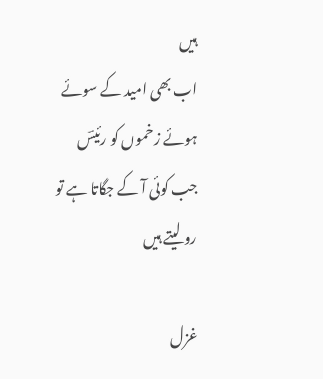ہیں
اب بھی امید کے سوئے ہوئے زخموں کو رئیسؔ
جب کوئی آ کے جگاتا ہے تو رو لیتے ہیں

غزل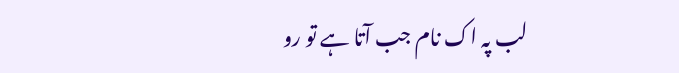لب پہ اک نام جب آتا ہے تو رو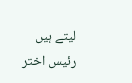لیتے ہیں
رئیس اختر